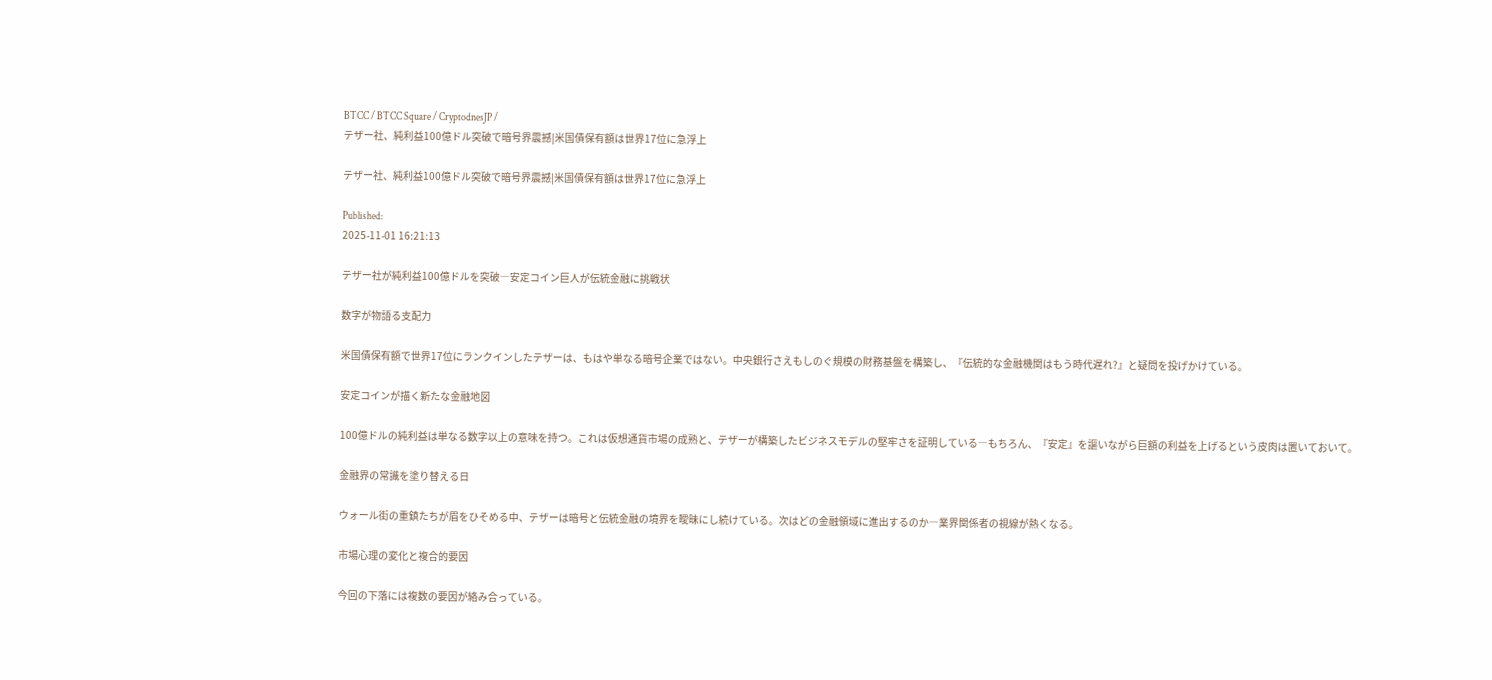BTCC / BTCC Square / CryptodnesJP /
テザー社、純利益100億ドル突破で暗号界震撼|米国債保有額は世界17位に急浮上

テザー社、純利益100億ドル突破で暗号界震撼|米国債保有額は世界17位に急浮上

Published:
2025-11-01 16:21:13

テザー社が純利益100億ドルを突破―安定コイン巨人が伝統金融に挑戦状

数字が物語る支配力

米国債保有額で世界17位にランクインしたテザーは、もはや単なる暗号企業ではない。中央銀行さえもしのぐ規模の財務基盤を構築し、『伝統的な金融機関はもう時代遅れ?』と疑問を投げかけている。

安定コインが描く新たな金融地図

100億ドルの純利益は単なる数字以上の意味を持つ。これは仮想通貨市場の成熟と、テザーが構築したビジネスモデルの堅牢さを証明している―もちろん、『安定』を謳いながら巨額の利益を上げるという皮肉は置いておいて。

金融界の常識を塗り替える日

ウォール街の重鎮たちが眉をひそめる中、テザーは暗号と伝統金融の境界を曖昧にし続けている。次はどの金融領域に進出するのか―業界関係者の視線が熱くなる。

市場心理の変化と複合的要因

今回の下落には複数の要因が絡み合っている。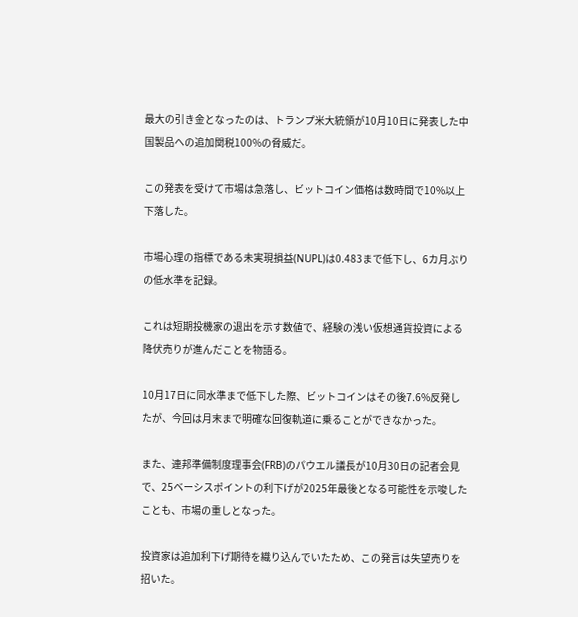最大の引き金となったのは、トランプ米大統領が10月10日に発表した中国製品への追加関税100%の脅威だ。

この発表を受けて市場は急落し、ビットコイン価格は数時間で10%以上下落した。

市場心理の指標である未実現損益(NUPL)は0.483まで低下し、6カ月ぶりの低水準を記録。

これは短期投機家の退出を示す数値で、経験の浅い仮想通貨投資による降伏売りが進んだことを物語る。

10月17日に同水準まで低下した際、ビットコインはその後7.6%反発したが、今回は月末まで明確な回復軌道に乗ることができなかった。

また、連邦準備制度理事会(FRB)のパウエル議長が10月30日の記者会見で、25ベーシスポイントの利下げが2025年最後となる可能性を示唆したことも、市場の重しとなった。

投資家は追加利下げ期待を織り込んでいたため、この発言は失望売りを招いた。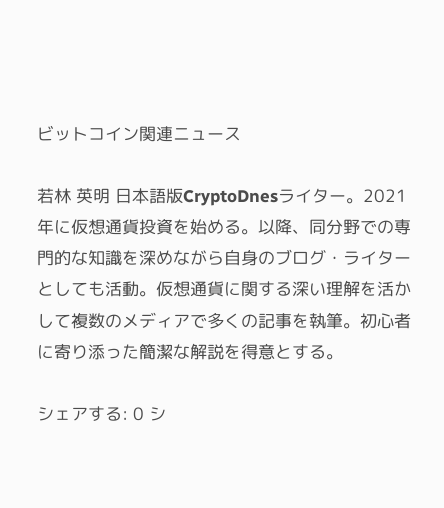ビットコイン関連ニュース

若林 英明 日本語版CryptoDnesライター。2021年に仮想通貨投資を始める。以降、同分野での専門的な知識を深めながら自身のブログ・ライターとしても活動。仮想通貨に関する深い理解を活かして複数のメディアで多くの記事を執筆。初心者に寄り添った簡潔な解説を得意とする。

シェアする: 0 シ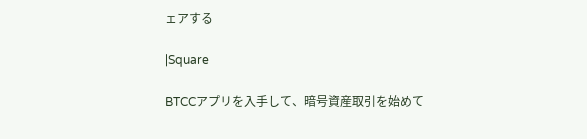ェアする

|Square

BTCCアプリを入手して、暗号資産取引を始めて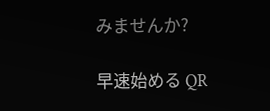みませんか?

早速始める QR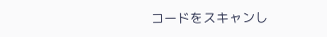コードをスキャンし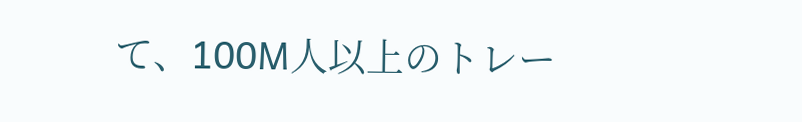て、100M人以上のトレー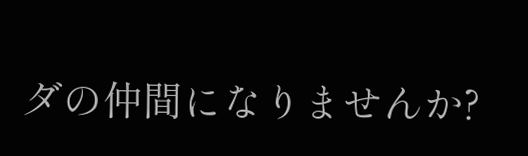ダの仲間になりませんか?